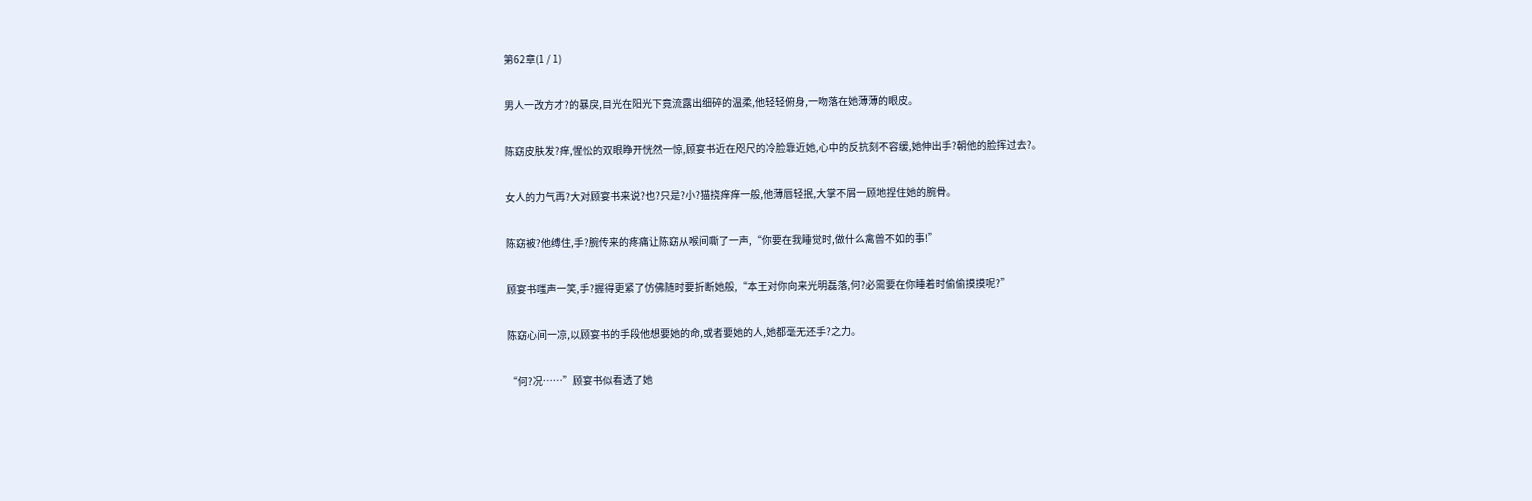第62章(1 / 1)

男人一改方才?的暴戾,目光在阳光下竟流露出细碎的温柔,他轻轻俯身,一吻落在她薄薄的眼皮。

陈窈皮肤发?痒,惺忪的双眼睁开恍然一惊,顾宴书近在咫尺的冷脸靠近她,心中的反抗刻不容缓,她伸出手?朝他的脸挥过去?。

女人的力气再?大对顾宴书来说?也?只是?小?猫挠痒痒一般,他薄唇轻抿,大掌不屑一顾地捏住她的腕骨。

陈窈被?他缚住,手?腕传来的疼痛让陈窈从喉间嘶了一声,“你要在我睡觉时,做什么禽兽不如的事!”

顾宴书嗤声一笑,手?握得更紧了仿佛随时要折断她般,“本王对你向来光明磊落,何?必需要在你睡着时偷偷摸摸呢?”

陈窈心间一凉,以顾宴书的手段他想要她的命,或者要她的人,她都毫无还手?之力。

“何?况……”顾宴书似看透了她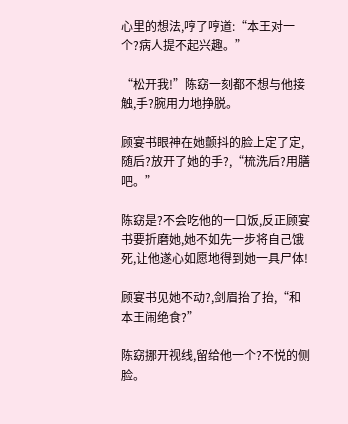心里的想法,哼了哼道:“本王对一个?病人提不起兴趣。”

“松开我!”陈窈一刻都不想与他接触,手?腕用力地挣脱。

顾宴书眼神在她颤抖的脸上定了定,随后?放开了她的手?,“梳洗后?用膳吧。”

陈窈是?不会吃他的一口饭,反正顾宴书要折磨她,她不如先一步将自己饿死,让他遂心如愿地得到她一具尸体!

顾宴书见她不动?,剑眉抬了抬,“和本王闹绝食?”

陈窈挪开视线,留给他一个?不悦的侧脸。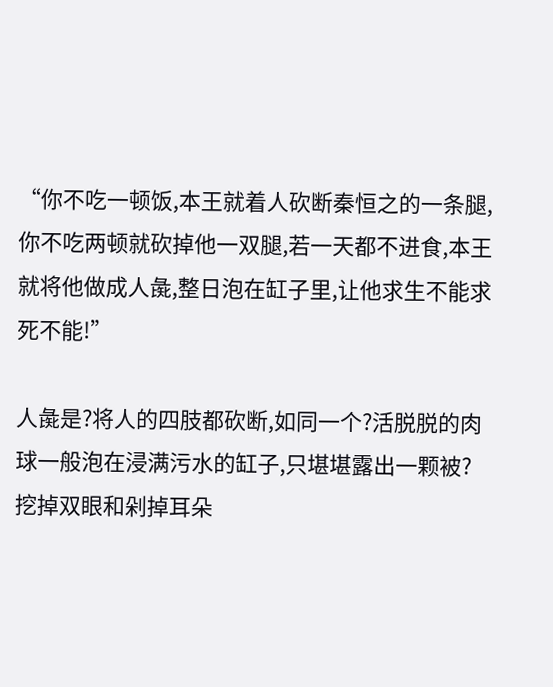“你不吃一顿饭,本王就着人砍断秦恒之的一条腿,你不吃两顿就砍掉他一双腿,若一天都不进食,本王就将他做成人彘,整日泡在缸子里,让他求生不能求死不能!”

人彘是?将人的四肢都砍断,如同一个?活脱脱的肉球一般泡在浸满污水的缸子,只堪堪露出一颗被?挖掉双眼和剁掉耳朵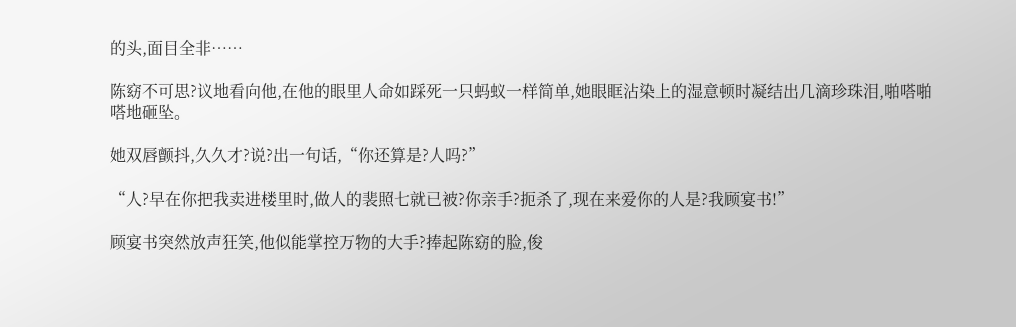的头,面目全非……

陈窈不可思?议地看向他,在他的眼里人命如踩死一只蚂蚁一样简单,她眼眶沾染上的湿意顿时凝结出几滴珍珠泪,啪嗒啪嗒地砸坠。

她双唇颤抖,久久才?说?出一句话,“你还算是?人吗?”

“人?早在你把我卖进楼里时,做人的裴照七就已被?你亲手?扼杀了,现在来爱你的人是?我顾宴书!”

顾宴书突然放声狂笑,他似能掌控万物的大手?捧起陈窈的脸,俊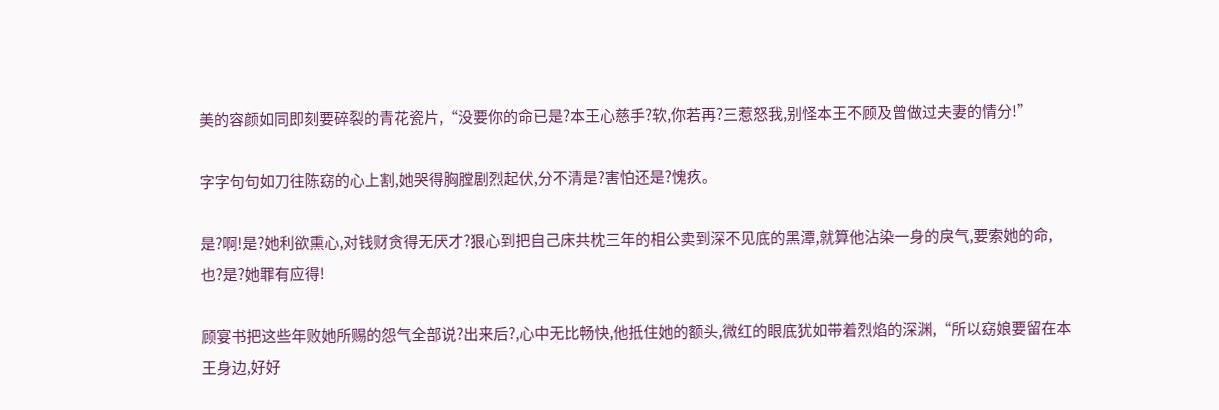美的容颜如同即刻要碎裂的青花瓷片,“没要你的命已是?本王心慈手?软,你若再?三惹怒我,别怪本王不顾及曾做过夫妻的情分!”

字字句句如刀往陈窈的心上割,她哭得胸膛剧烈起伏,分不清是?害怕还是?愧疚。

是?啊!是?她利欲熏心,对钱财贪得无厌才?狠心到把自己床共枕三年的相公卖到深不见底的黑潭,就算他沾染一身的戾气,要索她的命,也?是?她罪有应得!

顾宴书把这些年败她所赐的怨气全部说?出来后?,心中无比畅快,他抵住她的额头,微红的眼底犹如带着烈焰的深渊,“所以窈娘要留在本王身边,好好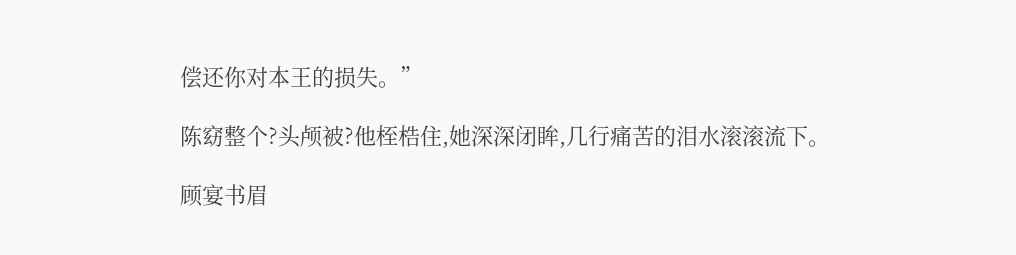偿还你对本王的损失。”

陈窈整个?头颅被?他桎梏住,她深深闭眸,几行痛苦的泪水滚滚流下。

顾宴书眉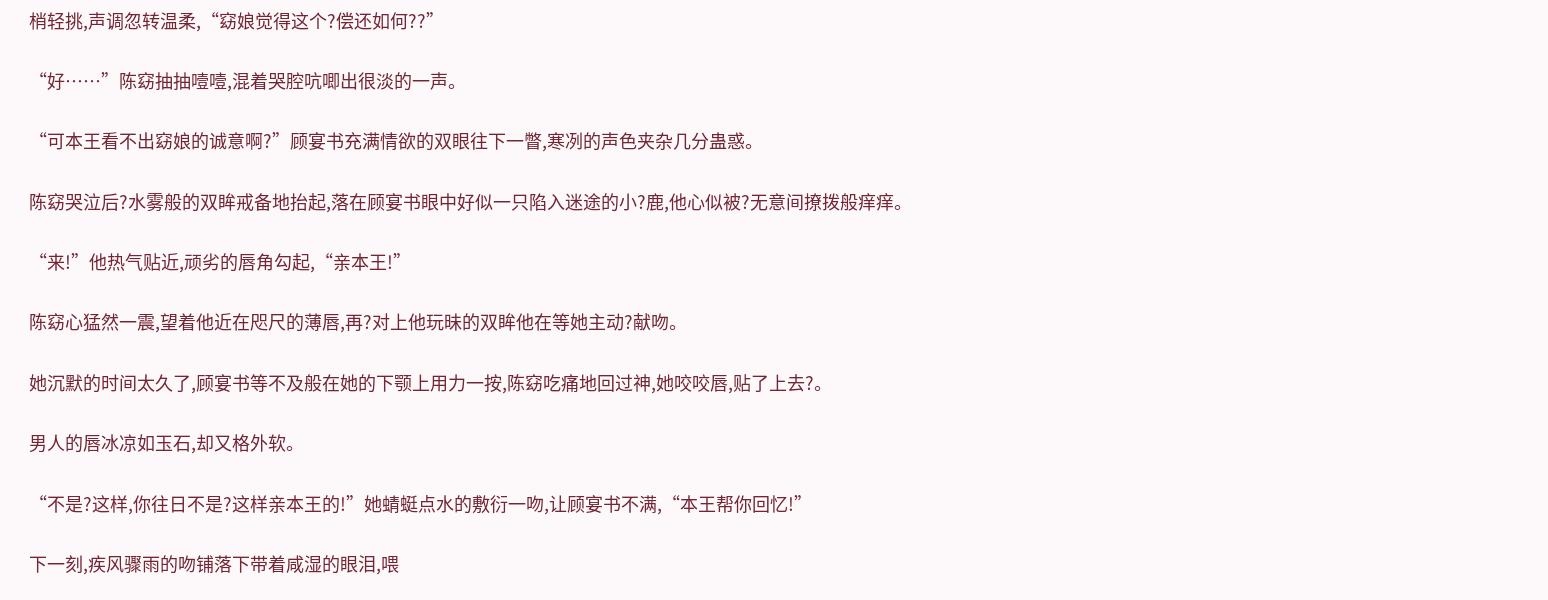梢轻挑,声调忽转温柔,“窈娘觉得这个?偿还如何??”

“好……”陈窈抽抽噎噎,混着哭腔吭唧出很淡的一声。

“可本王看不出窈娘的诚意啊?”顾宴书充满情欲的双眼往下一瞥,寒冽的声色夹杂几分蛊惑。

陈窈哭泣后?水雾般的双眸戒备地抬起,落在顾宴书眼中好似一只陷入迷途的小?鹿,他心似被?无意间撩拨般痒痒。

“来!”他热气贴近,顽劣的唇角勾起,“亲本王!”

陈窈心猛然一震,望着他近在咫尺的薄唇,再?对上他玩昧的双眸他在等她主动?献吻。

她沉默的时间太久了,顾宴书等不及般在她的下颚上用力一按,陈窈吃痛地回过神,她咬咬唇,贴了上去?。

男人的唇冰凉如玉石,却又格外软。

“不是?这样,你往日不是?这样亲本王的!”她蜻蜓点水的敷衍一吻,让顾宴书不满,“本王帮你回忆!”

下一刻,疾风骤雨的吻铺落下带着咸湿的眼泪,喂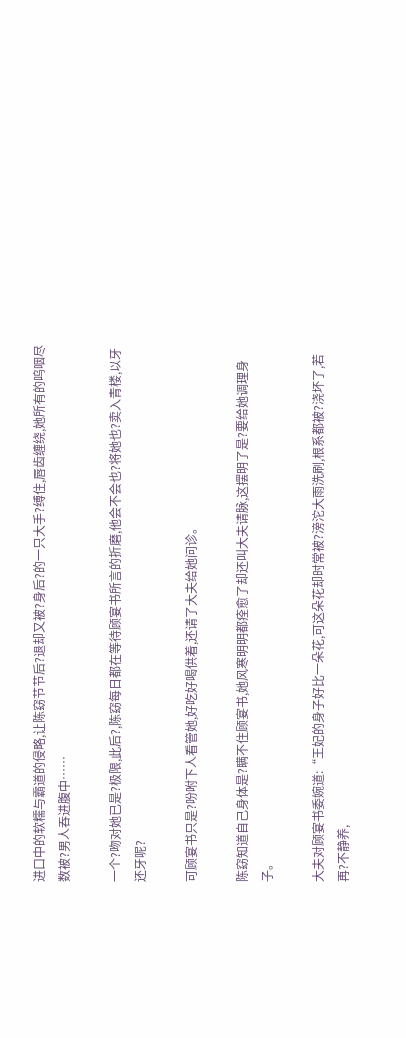进口中的软糯与霸道的侵略,让陈窈节节后?退却又被?身后?的一只大手?缚住,唇齿缠绕,她所有的呜咽尽数被?男人吞进腹中……

一个?吻对她已是?极限,此后?,陈窈每日都在等待顾宴书所言的折磨,他会不会也?将她也?卖入青楼,以牙还牙呢?

可顾宴书只是?吩咐下人看管她,好吃好喝供着,还请了大夫给她问诊。

陈窈知道自己身体是?瞒不住顾宴书,她风寒明明都痊愈了却还叫大夫请脉,这摆明了是?要给她调理身子。

大夫对顾宴书委婉道:“王妃的身子好比一朵花,可这朵花却时常被?滂沱大雨洗刷,根系都被?浇坏了,若再?不静养,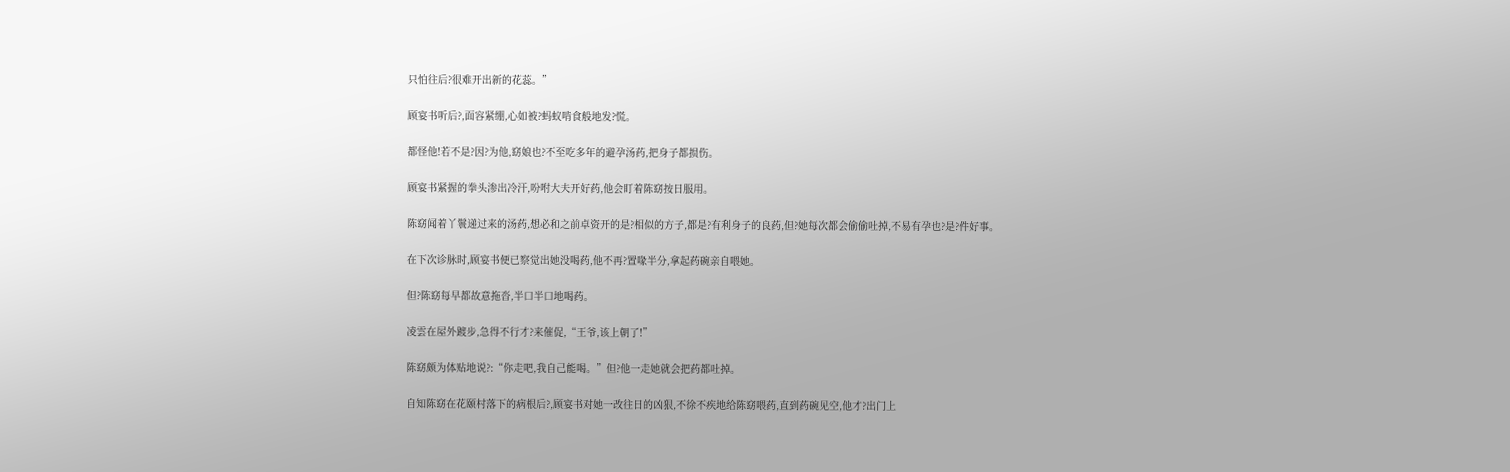只怕往后?很难开出新的花蕊。”

顾宴书听后?,面容紧绷,心如被?蚂蚁啃食般地发?慌。

都怪他!若不是?因?为他,窈娘也?不至吃多年的避孕汤药,把身子都损伤。

顾宴书紧握的拳头渗出冷汗,吩咐大夫开好药,他会盯着陈窈按日服用。

陈窈闻着丫鬟递过来的汤药,想必和之前卓资开的是?相似的方子,都是?有利身子的良药,但?她每次都会偷偷吐掉,不易有孕也?是?件好事。

在下次诊脉时,顾宴书便已察觉出她没喝药,他不再?置喙半分,拿起药碗亲自喂她。

但?陈窈每早都故意拖沓,半口半口地喝药。

凌雲在屋外踱步,急得不行才?来催促,“王爷,该上朝了!”

陈窈颇为体贴地说?:“你走吧,我自己能喝。”但?他一走她就会把药都吐掉。

自知陈窈在花颐村落下的病根后?,顾宴书对她一改往日的凶狠,不徐不疾地给陈窈喂药,直到药碗见空,他才?出门上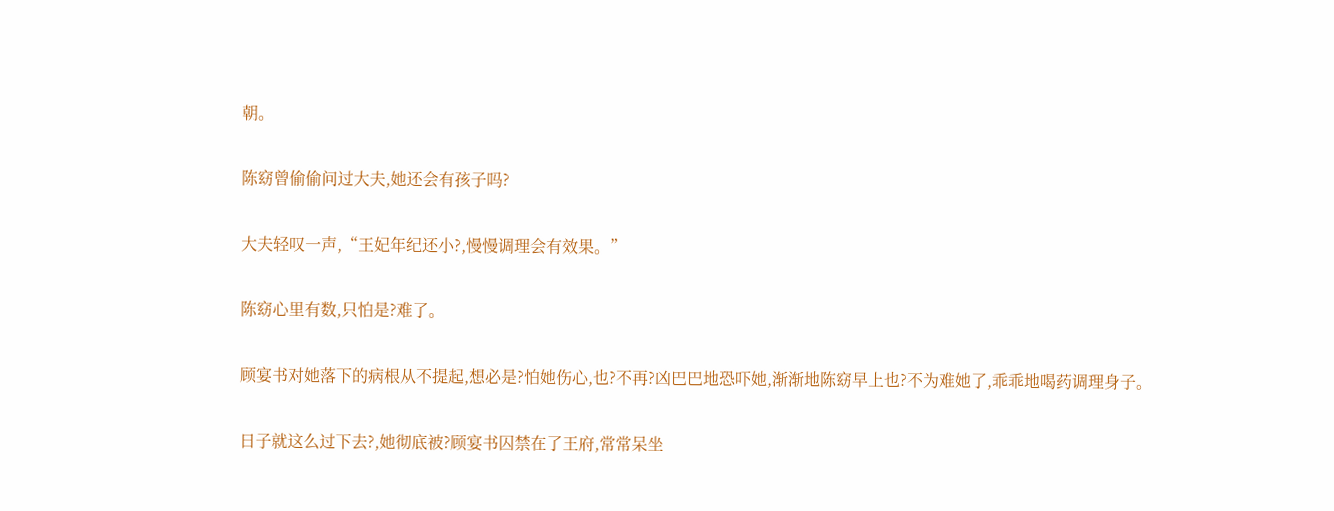朝。

陈窈曾偷偷问过大夫,她还会有孩子吗?

大夫轻叹一声,“王妃年纪还小?,慢慢调理会有效果。”

陈窈心里有数,只怕是?难了。

顾宴书对她落下的病根从不提起,想必是?怕她伤心,也?不再?凶巴巴地恐吓她,渐渐地陈窈早上也?不为难她了,乖乖地喝药调理身子。

日子就这么过下去?,她彻底被?顾宴书囚禁在了王府,常常呆坐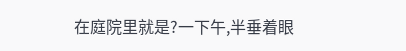在庭院里就是?一下午,半垂着眼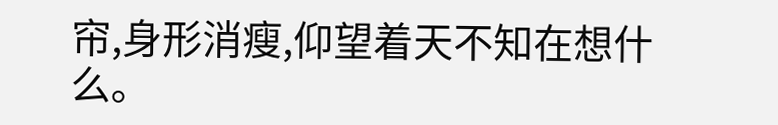帘,身形消瘦,仰望着天不知在想什么。